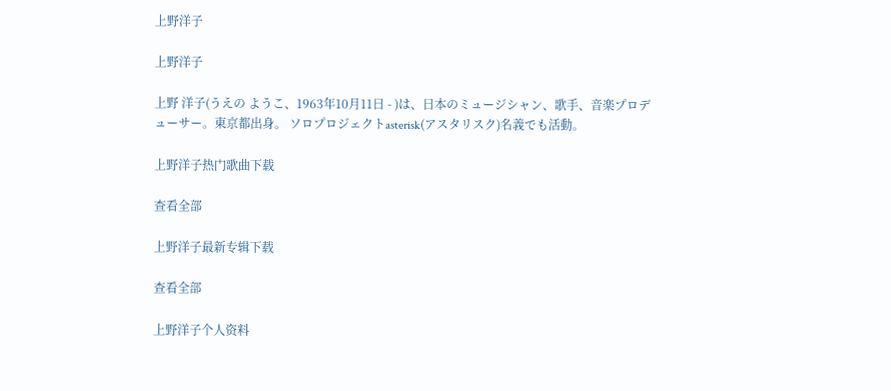上野洋子

上野洋子

上野 洋子(うえの ようこ、1963年10月11日 - )は、日本のミュージシャン、歌手、音楽プロデューサー。東京都出身。 ソロプロジェクトasterisk(アスタリスク)名義でも活動。

上野洋子热门歌曲下载

查看全部

上野洋子最新专辑下载

查看全部

上野洋子个人资料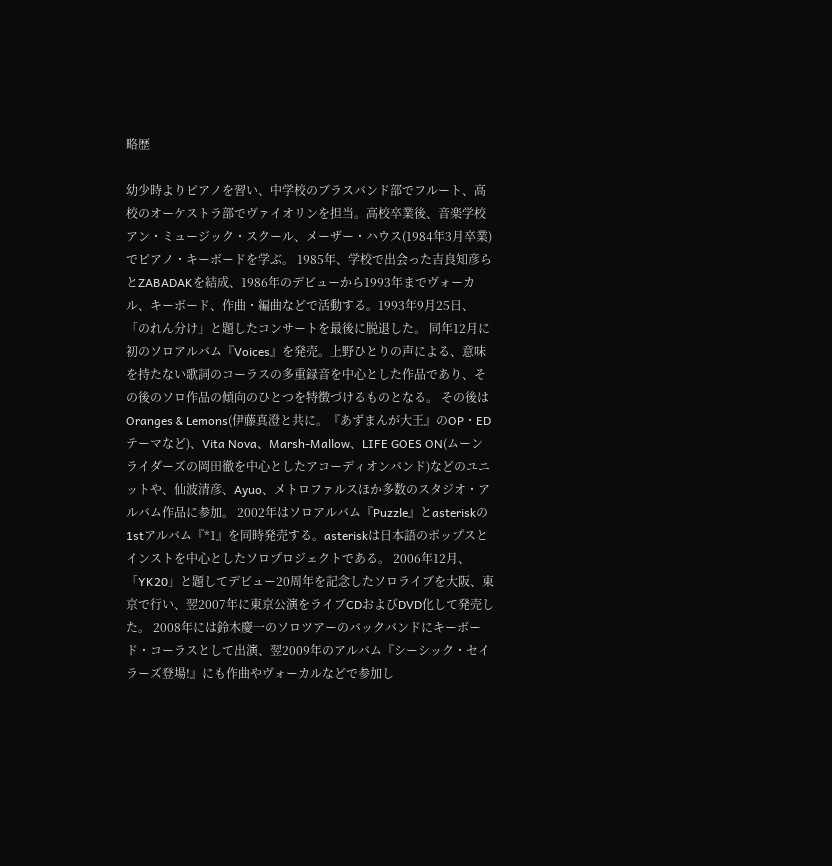略歴

幼少時よりピアノを習い、中学校のブラスバンド部でフルート、高校のオーケストラ部でヴァイオリンを担当。高校卒業後、音楽学校アン・ミュージック・スクール、メーザー・ハウス(1984年3月卒業) でピアノ・キーボードを学ぶ。 1985年、学校で出会った吉良知彦らとZABADAKを結成、1986年のデビューから1993年までヴォーカル、キーボード、作曲・編曲などで活動する。1993年9月25日、「のれん分け」と題したコンサートを最後に脱退した。 同年12月に初のソロアルバム『Voices』を発売。上野ひとりの声による、意味を持たない歌詞のコーラスの多重録音を中心とした作品であり、その後のソロ作品の傾向のひとつを特徴づけるものとなる。 その後はOranges & Lemons(伊藤真澄と共に。『あずまんが大王』のOP・EDテーマなど)、Vita Nova、Marsh-Mallow、LIFE GOES ON(ムーンライダーズの岡田徹を中心としたアコーディオンバンド)などのユニットや、仙波清彦、Ayuo、メトロファルスほか多数のスタジオ・アルバム作品に参加。 2002年はソロアルバム『Puzzle』とasteriskの1stアルバム『*1』を同時発売する。asteriskは日本語のポップスとインストを中心としたソロプロジェクトである。 2006年12月、「YK20」と題してデビュー20周年を記念したソロライブを大阪、東京で行い、翌2007年に東京公演をライブCDおよびDVD化して発売した。 2008年には鈴木慶一のソロツアーのバックバンドにキーボード・コーラスとして出演、翌2009年のアルバム『シーシック・セイラーズ登場!』にも作曲やヴォーカルなどで参加し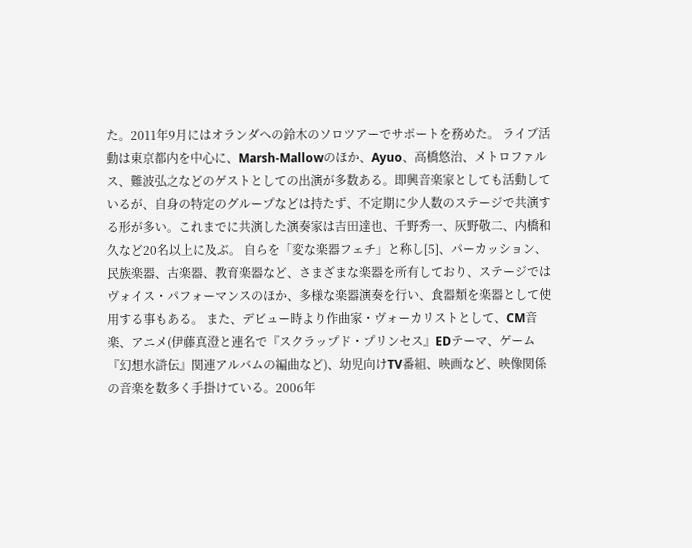た。2011年9月にはオランダへの鈴木のソロツアーでサポートを務めた。 ライブ活動は東京都内を中心に、Marsh-Mallowのほか、Ayuo、高橋悠治、メトロファルス、難波弘之などのゲストとしての出演が多数ある。即興音楽家としても活動しているが、自身の特定のグループなどは持たず、不定期に少人数のステージで共演する形が多い。これまでに共演した演奏家は吉田達也、千野秀一、灰野敬二、内橋和久など20名以上に及ぶ。 自らを「変な楽器フェチ」と称し[5]、パーカッション、民族楽器、古楽器、教育楽器など、さまざまな楽器を所有しており、ステージではヴォイス・パフォーマンスのほか、多様な楽器演奏を行い、食器類を楽器として使用する事もある。 また、デビュー時より作曲家・ヴォーカリストとして、CM音楽、アニメ(伊藤真澄と連名で『スクラップド・プリンセス』EDテーマ、ゲーム『幻想水滸伝』関連アルバムの編曲など)、幼児向けTV番組、映画など、映像関係の音楽を数多く手掛けている。2006年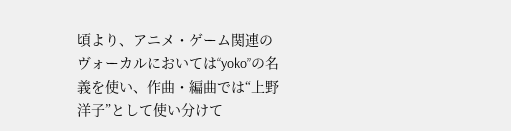頃より、アニメ・ゲーム関連のヴォーカルにおいては“yoko”の名義を使い、作曲・編曲では“上野洋子”として使い分けて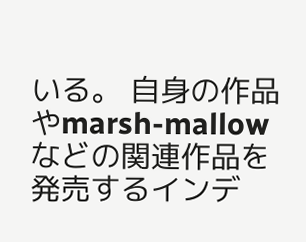いる。 自身の作品やmarsh-mallowなどの関連作品を発売するインデ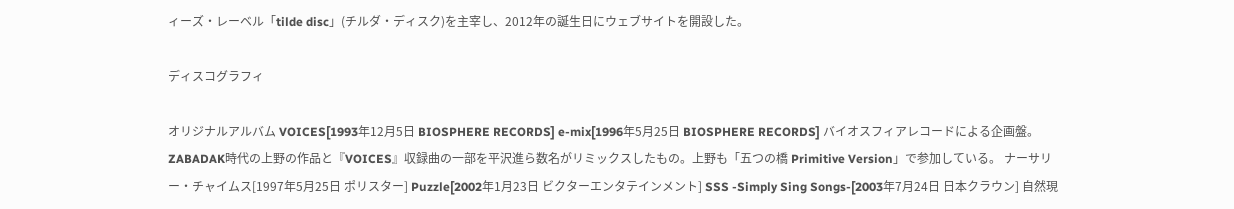ィーズ・レーベル「tilde disc」(チルダ・ディスク)を主宰し、2012年の誕生日にウェブサイトを開設した。

ディスコグラフィ

オリジナルアルバム VOICES[1993年12月5日 BIOSPHERE RECORDS] e-mix[1996年5月25日 BIOSPHERE RECORDS] バイオスフィアレコードによる企画盤。ZABADAK時代の上野の作品と『VOICES』収録曲の一部を平沢進ら数名がリミックスしたもの。上野も「五つの橋 Primitive Version」で参加している。 ナーサリー・チャイムス[1997年5月25日 ポリスター] Puzzle[2002年1月23日 ビクターエンタテインメント] SSS -Simply Sing Songs-[2003年7月24日 日本クラウン] 自然現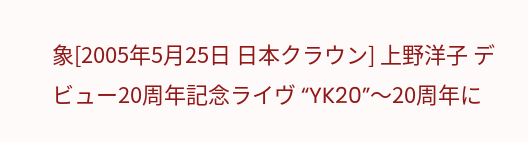象[2005年5月25日 日本クラウン] 上野洋子 デビュー20周年記念ライヴ “YK20”〜20周年に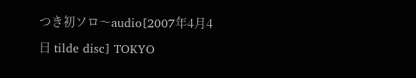つき初ソロ〜audio[2007年4月4日 tilde disc] TOKYO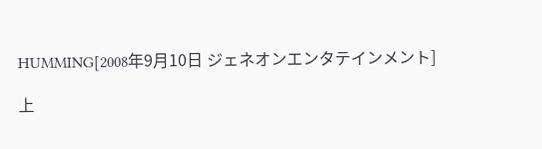HUMMING[2008年9月10日 ジェネオンエンタテインメント]

上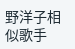野洋子相似歌手